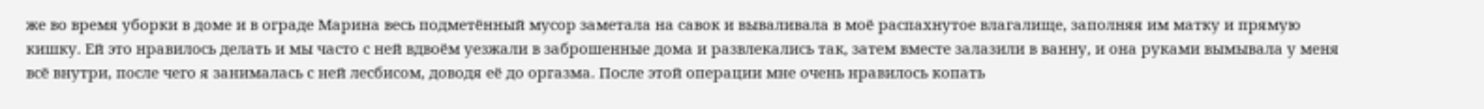же во время уборки в доме и в ограде Марина весь подметённый мусор заметала на савок и вываливала в моё распахнутое влагалище, заполняя им матку и прямую кишку. Ей это нравилось делать и мы часто с ней вдвоём уезжали в заброшенные дома и развлекались так, затем вместе залазили в ванну, и она руками вымывала у меня всё внутри, после чего я занималась с ней лесбисом, доводя её до оргазма. После этой операции мне очень нравилось копать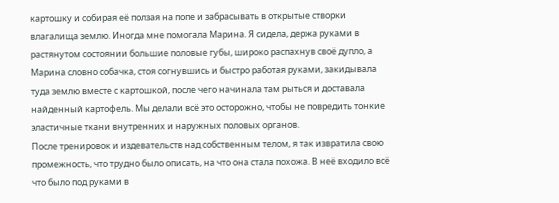картошку и собирая её ползая на попе и забрасывать в открытые створки влагалища землю. Иногда мне помогала Марина. Я сидела, держа руками в растянутом состоянии большие половые губы, широко распахнув своё дупло, а Марина словно собачка, стоя согнувшись и быстро работая руками, закидывала туда землю вместе с картошкой, после чего начинала там рыться и доставала найденный картофель. Мы делали всё это осторожно, чтобы не повредить тонкие эластичные ткани внутренних и наружных половых органов.
После тренировок и издевательств над собственным телом, я так извратила свою промежность, что трудно было описать, на что она стала похожа. В неё входило всё что было под руками в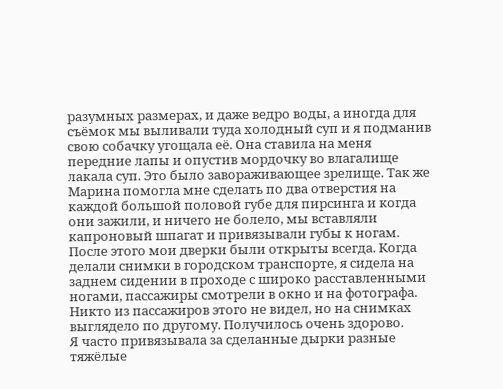разумных размерах, и даже ведро воды, а иногда для съёмок мы выливали туда холодный суп и я подманив свою собачку угощала её. Она ставила на меня передние лапы и опустив мордочку во влагалище лакала суп. Это было завораживающее зрелище. Так же Марина помогла мне сделать по два отверстия на каждой большой половой губе для пирсинга и когда они зажили, и ничего не болело, мы вставляли капроновый шпагат и привязывали губы к ногам. После этого мои дверки были открыты всегда. Когда делали снимки в городском транспорте, я сидела на заднем сидении в проходе с широко расставленными ногами, пассажиры смотрели в окно и на фотографа. Никто из пассажиров этого не видел, но на снимках выглядело по другому. Получилось очень здорово.
Я часто привязывала за сделанные дырки разные тяжёлые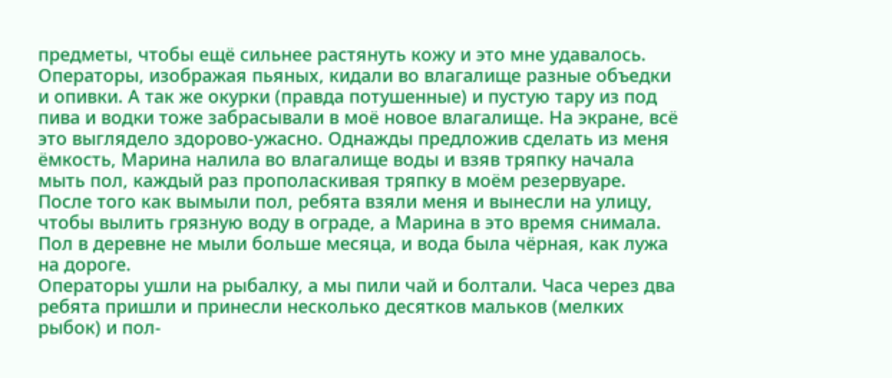предметы, чтобы ещё сильнее растянуть кожу и это мне удавалось. Операторы, изображая пьяных, кидали во влагалище разные объедки и опивки. А так же окурки (правда потушенные) и пустую тару из под пива и водки тоже забрасывали в моё новое влагалище. На экране, всё это выглядело здорово-ужасно. Однажды предложив сделать из меня ёмкость, Марина налила во влагалище воды и взяв тряпку начала мыть пол, каждый раз прополаскивая тряпку в моём резервуаре. После того как вымыли пол, ребята взяли меня и вынесли на улицу, чтобы вылить грязную воду в ограде, а Марина в это время снимала. Пол в деревне не мыли больше месяца, и вода была чёрная, как лужа на дороге.
Операторы ушли на рыбалку, а мы пили чай и болтали. Часа через два ребята пришли и принесли несколько десятков мальков (мелких рыбок) и пол-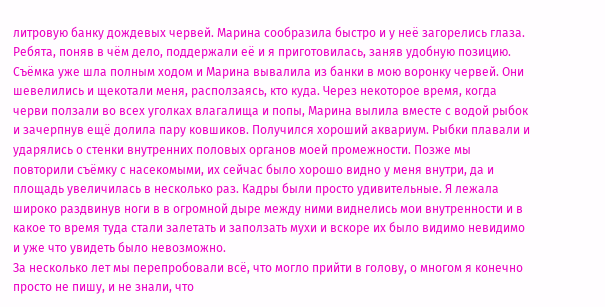литровую банку дождевых червей. Марина сообразила быстро и у неё загорелись глаза. Ребята, поняв в чём дело, поддержали её и я приготовилась, заняв удобную позицию. Съёмка уже шла полным ходом и Марина вывалила из банки в мою воронку червей. Они шевелились и щекотали меня, расползаясь, кто куда. Через некоторое время, когда черви ползали во всех уголках влагалища и попы, Марина вылила вместе с водой рыбок и зачерпнув ещё долила пару ковшиков. Получился хороший аквариум. Рыбки плавали и ударялись о стенки внутренних половых органов моей промежности. Позже мы повторили съёмку с насекомыми, их сейчас было хорошо видно у меня внутри, да и площадь увеличилась в несколько раз. Кадры были просто удивительные. Я лежала широко раздвинув ноги в в огромной дыре между ними виднелись мои внутренности и в какое то время туда стали залетать и заползать мухи и вскоре их было видимо невидимо и уже что увидеть было невозможно.
За несколько лет мы перепробовали всё, что могло прийти в голову, о многом я конечно просто не пишу, и не знали, что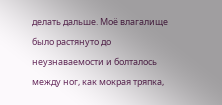делать дальше. Моё влагалище было растянуто до неузнаваемости и болталось между ног, как мокрая тряпка,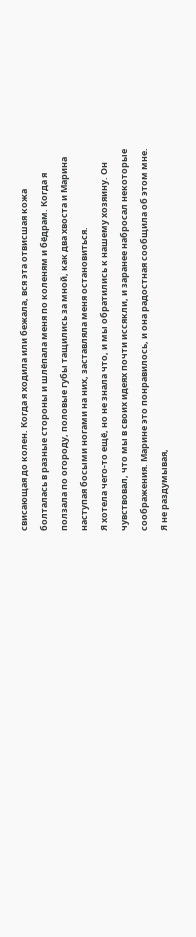свисающая до колен. Когда я ходила или бежала, вся эта отвисшая кожа болталась в разные стороны и шлёпала меня по коленям и бёдрам. Когда я ползала по огороду, половые губы тащились за мной, как два хвоста и Марина наступая босыми ногами на них, заставляла меня остановиться.
Я хотела чего-то ещё, но не знала что, и мы обратились к нашему хозяину. Он чувствовал, что мы в своих идеях почти иссякли, и заранее набросал некоторые соображения. Марине это понравилось, и она радостная сообщила об этом мне. Я не раздумывая,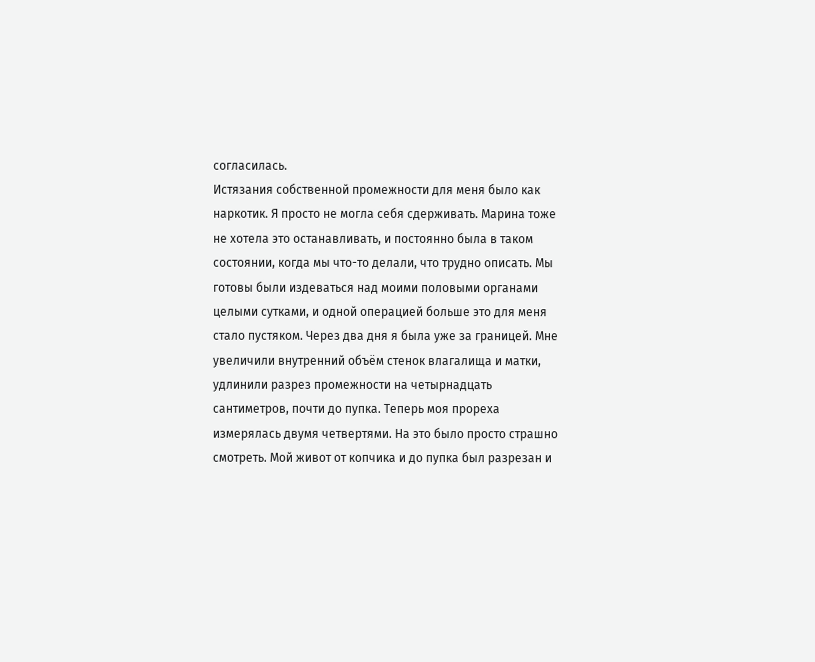согласилась.
Истязания собственной промежности для меня было как наркотик. Я просто не могла себя сдерживать. Марина тоже не хотела это останавливать, и постоянно была в таком состоянии, когда мы что-то делали, что трудно описать. Мы готовы были издеваться над моими половыми органами целыми сутками, и одной операцией больше это для меня стало пустяком. Через два дня я была уже за границей. Мне увеличили внутренний объём стенок влагалища и матки, удлинили разрез промежности на четырнадцать сантиметров, почти до пупка. Теперь моя прореха измерялась двумя четвертями. На это было просто страшно смотреть. Мой живот от копчика и до пупка был разрезан и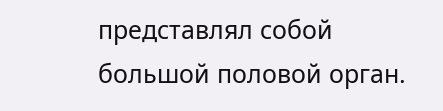представлял собой большой половой орган.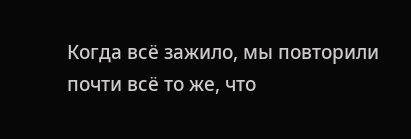Когда всё зажило, мы повторили почти всё то же, что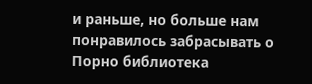и раньше, но больше нам понравилось забрасывать о
Порно библиотека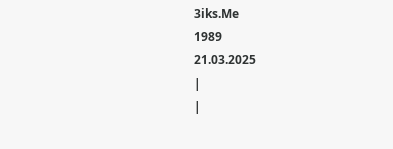3iks.Me
1989
21.03.2025
|
|